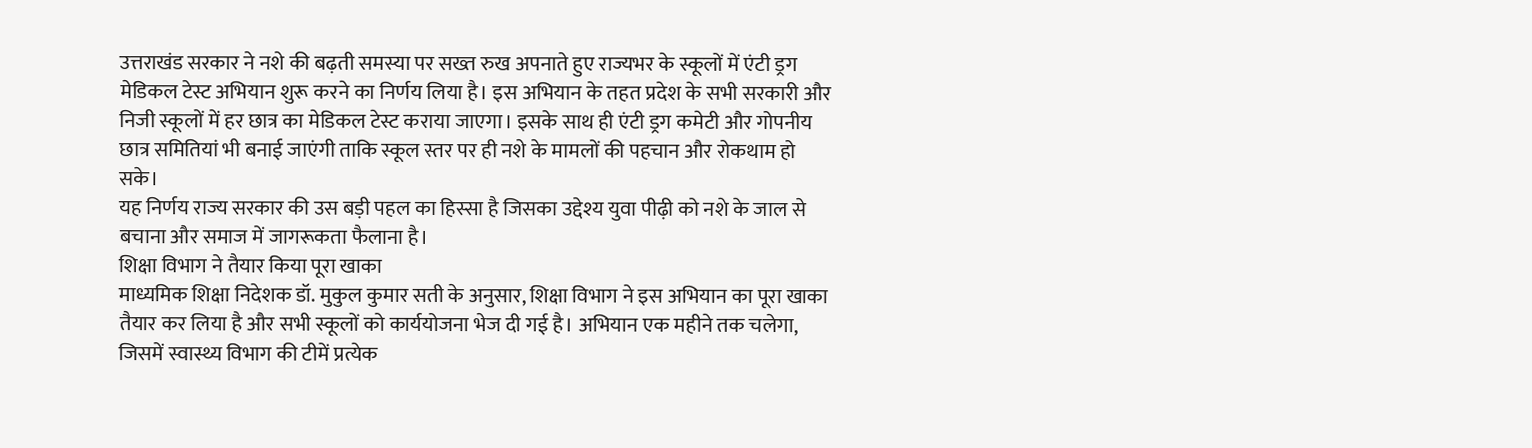उत्तराखंड सरकार ने नशे की बढ़ती समस्या पर सख्त रुख अपनाते हुए राज्यभर के स्कूलों में एंटी ड्रग मेडिकल टेस्ट अभियान शुरू करने का निर्णय लिया है। इस अभियान के तहत प्रदेश के सभी सरकारी और निजी स्कूलों में हर छात्र का मेडिकल टेस्ट कराया जाएगा। इसके साथ ही एंटी ड्रग कमेटी और गोपनीय छात्र समितियां भी बनाई जाएंगी ताकि स्कूल स्तर पर ही नशे के मामलों की पहचान और रोकथाम हो सके।
यह निर्णय राज्य सरकार की उस बड़ी पहल का हिस्सा है जिसका उद्देश्य युवा पीढ़ी को नशे के जाल से बचाना और समाज में जागरूकता फैलाना है।
शिक्षा विभाग ने तैयार किया पूरा खाका
माध्यमिक शिक्षा निदेशक डॉ. मुकुल कुमार सती के अनुसार, शिक्षा विभाग ने इस अभियान का पूरा खाका तैयार कर लिया है और सभी स्कूलों को कार्ययोजना भेज दी गई है। अभियान एक महीने तक चलेगा, जिसमें स्वास्थ्य विभाग की टीमें प्रत्येक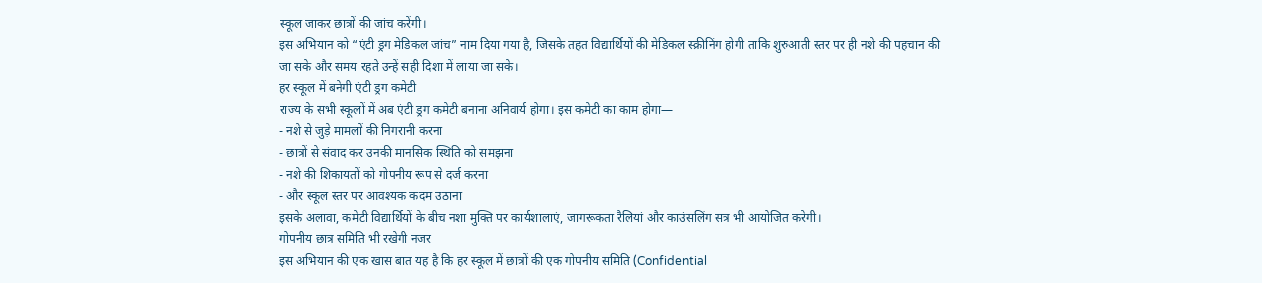स्कूल जाकर छात्रों की जांच करेंगी।
इस अभियान को “एंटी ड्रग मेडिकल जांच” नाम दिया गया है, जिसके तहत विद्यार्थियों की मेडिकल स्क्रीनिंग होगी ताकि शुरुआती स्तर पर ही नशे की पहचान की जा सके और समय रहते उन्हें सही दिशा में लाया जा सके।
हर स्कूल में बनेगी एंटी ड्रग कमेटी
राज्य के सभी स्कूलों में अब एंटी ड्रग कमेटी बनाना अनिवार्य होगा। इस कमेटी का काम होगा—
- नशे से जुड़े मामलों की निगरानी करना
- छात्रों से संवाद कर उनकी मानसिक स्थिति को समझना
- नशे की शिकायतों को गोपनीय रूप से दर्ज करना
- और स्कूल स्तर पर आवश्यक कदम उठाना
इसके अलावा, कमेटी विद्यार्थियों के बीच नशा मुक्ति पर कार्यशालाएं, जागरूकता रैलियां और काउंसलिंग सत्र भी आयोजित करेगी।
गोपनीय छात्र समिति भी रखेगी नजर
इस अभियान की एक खास बात यह है कि हर स्कूल में छात्रों की एक गोपनीय समिति (Confidential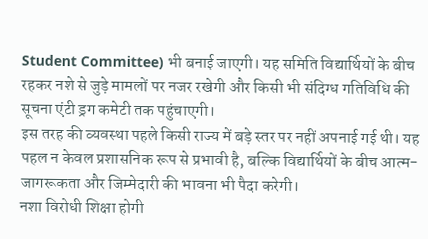Student Committee) भी बनाई जाएगी। यह समिति विद्यार्थियों के बीच रहकर नशे से जुड़े मामलों पर नजर रखेगी और किसी भी संदिग्ध गतिविधि की सूचना एंटी ड्रग कमेटी तक पहुंचाएगी।
इस तरह की व्यवस्था पहले किसी राज्य में बड़े स्तर पर नहीं अपनाई गई थी। यह पहल न केवल प्रशासनिक रूप से प्रभावी है, बल्कि विद्यार्थियों के बीच आत्म-जागरूकता और जिम्मेदारी की भावना भी पैदा करेगी।
नशा विरोधी शिक्षा होगी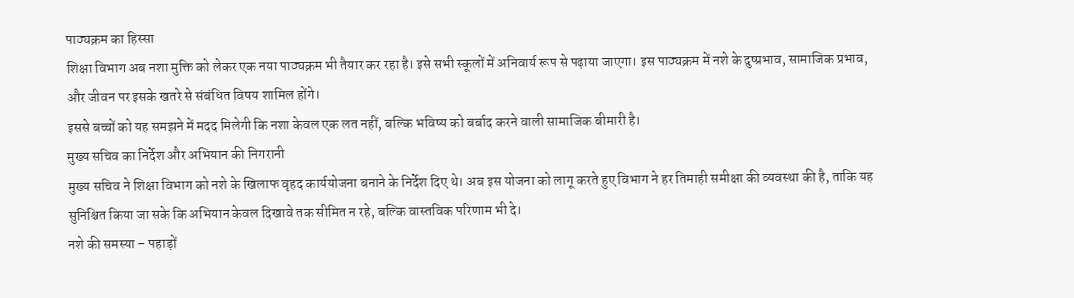पाठ्यक्रम का हिस्सा
शिक्षा विभाग अब नशा मुक्ति को लेकर एक नया पाठ्यक्रम भी तैयार कर रहा है। इसे सभी स्कूलों में अनिवार्य रूप से पढ़ाया जाएगा। इस पाठ्यक्रम में नशे के दुष्प्रभाव, सामाजिक प्रभाव, और जीवन पर इसके खतरे से संबंधित विषय शामिल होंगे।
इससे बच्चों को यह समझने में मदद मिलेगी कि नशा केवल एक लत नहीं, बल्कि भविष्य को बर्बाद करने वाली सामाजिक बीमारी है।
मुख्य सचिव का निर्देश और अभियान की निगरानी
मुख्य सचिव ने शिक्षा विभाग को नशे के खिलाफ वृहद कार्ययोजना बनाने के निर्देश दिए थे। अब इस योजना को लागू करते हुए विभाग ने हर तिमाही समीक्षा की व्यवस्था की है, ताकि यह सुनिश्चित किया जा सके कि अभियान केवल दिखावे तक सीमित न रहे, बल्कि वास्तविक परिणाम भी दे।
नशे की समस्या – पहाड़ों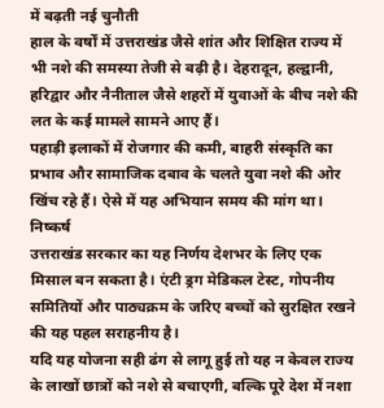में बढ़ती नई चुनौती
हाल के वर्षों में उत्तराखंड जैसे शांत और शिक्षित राज्य में भी नशे की समस्या तेजी से बढ़ी है। देहरादून, हल्द्वानी, हरिद्वार और नैनीताल जैसे शहरों में युवाओं के बीच नशे की लत के कई मामले सामने आए हैं।
पहाड़ी इलाकों में रोजगार की कमी, बाहरी संस्कृति का प्रभाव और सामाजिक दबाव के चलते युवा नशे की ओर खिंच रहे हैं। ऐसे में यह अभियान समय की मांग था।
निष्कर्ष
उत्तराखंड सरकार का यह निर्णय देशभर के लिए एक मिसाल बन सकता है। एंटी ड्रग मेडिकल टेस्ट, गोपनीय समितियों और पाठ्यक्रम के जरिए बच्चों को सुरक्षित रखने की यह पहल सराहनीय है।
यदि यह योजना सही ढंग से लागू हुई तो यह न केवल राज्य के लाखों छात्रों को नशे से बचाएगी, बल्कि पूरे देश में नशा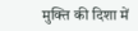मुक्ति की दिशा में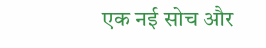एक नई सोच और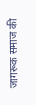जागरूक समाज की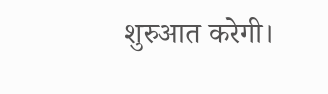शुरुआत करेगी।